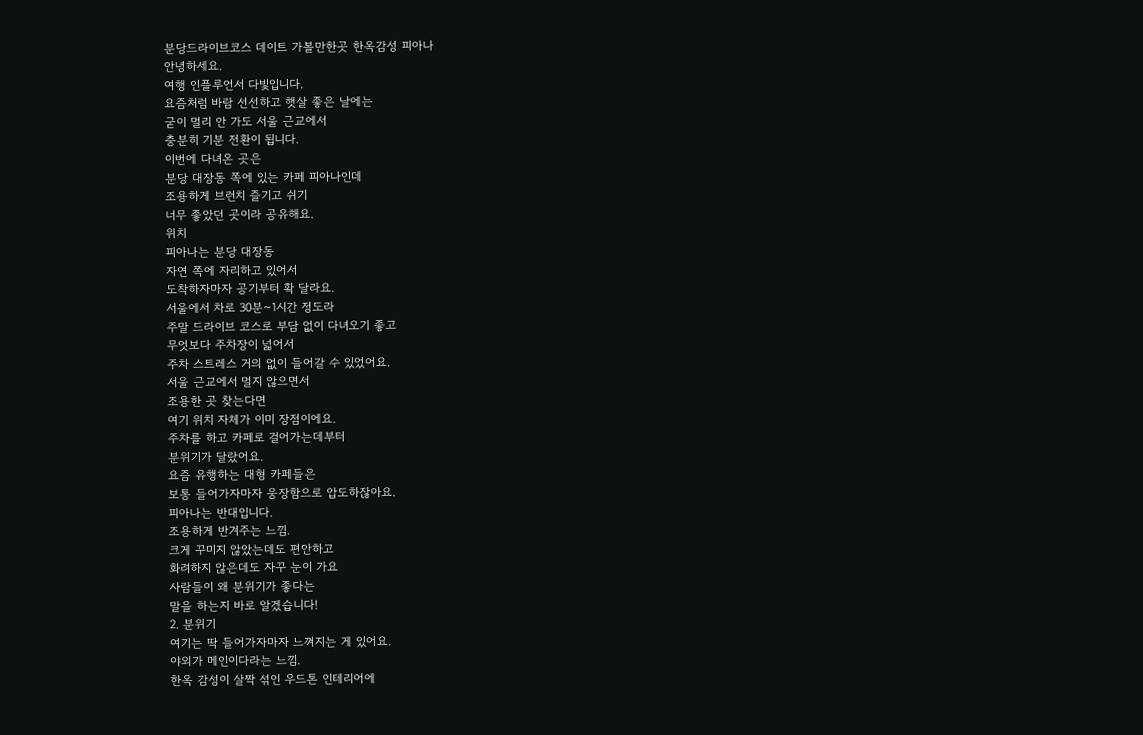분당드라이브코스 데이트 가볼만한곳 한옥감성 피아나
안녕하세요.
여행 인플루언서 다빛입니다.
요즘처럼 바람 선선하고 햇살 좋은 날에는
굳이 멀리 안 가도 서울 근교에서
충분히 기분 전환이 됩니다.
이번에 다녀온 곳은
분당 대장동 쪽에 있는 카페 피아나인데
조용하게 브런치 즐기고 쉬기
너무 좋았던 곳이라 공유해요.
위치
피아나는 분당 대장동
자연 쪽에 자리하고 있어서
도착하자마자 공기부터 확 달라요.
서울에서 차로 30분~1시간 정도라
주말 드라이브 코스로 부담 없이 다녀오기 좋고
무엇보다 주차장이 넓어서
주차 스트레스 거의 없이 들어갈 수 있었어요.
서울 근교에서 멀지 않으면서
조용한 곳 찾는다면
여기 위치 자체가 이미 장점이에요.
주차를 하고 카페로 걸어가는데부터
분위기가 달랐어요.
요즘 유행하는 대형 카페들은
보통 들어가자마자 웅장함으로 압도하잖아요.
피아나는 반대입니다.
조용하게 반겨주는 느낌.
크게 꾸미지 않았는데도 편안하고
화려하지 않은데도 자꾸 눈이 가요
사람들이 왜 분위기가 좋다는
말을 하는지 바로 알겠습니다!
2. 분위기
여기는 딱 들어가자마자 느껴지는 게 있어요.
야외가 메인이다라는 느낌.
한옥 감성이 살짝 섞인 우드톤 인테리어에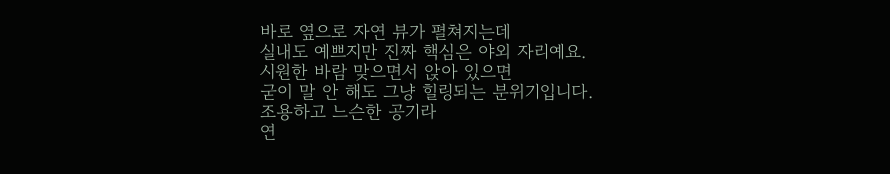바로 옆으로 자연 뷰가 펼쳐지는데
실내도 예쁘지만 진짜 핵심은 야외 자리예요.
시원한 바람 맞으면서 앉아 있으면
굳이 말 안 해도 그냥 힐링되는 분위기입니다.
조용하고 느슨한 공기라
연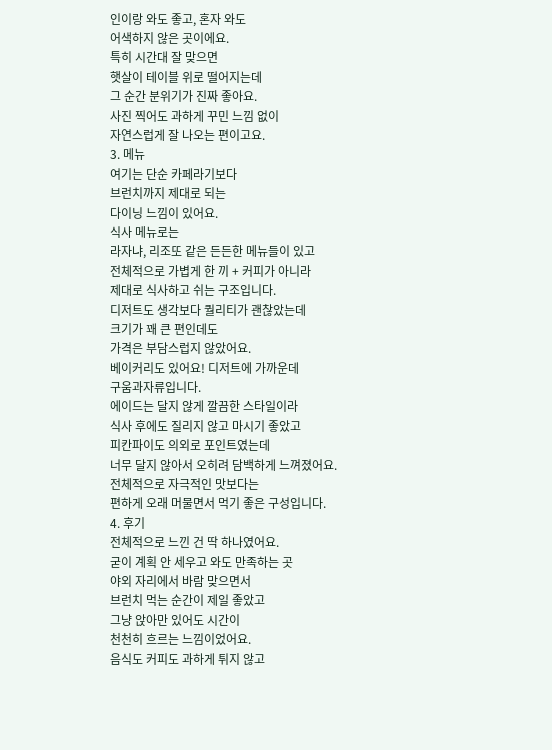인이랑 와도 좋고, 혼자 와도
어색하지 않은 곳이에요.
특히 시간대 잘 맞으면
햇살이 테이블 위로 떨어지는데
그 순간 분위기가 진짜 좋아요.
사진 찍어도 과하게 꾸민 느낌 없이
자연스럽게 잘 나오는 편이고요.
3. 메뉴
여기는 단순 카페라기보다
브런치까지 제대로 되는
다이닝 느낌이 있어요.
식사 메뉴로는
라자냐, 리조또 같은 든든한 메뉴들이 있고
전체적으로 가볍게 한 끼 + 커피가 아니라
제대로 식사하고 쉬는 구조입니다.
디저트도 생각보다 퀄리티가 괜찮았는데
크기가 꽤 큰 편인데도
가격은 부담스럽지 않았어요.
베이커리도 있어요! 디저트에 가까운데
구움과자류입니다.
에이드는 달지 않게 깔끔한 스타일이라
식사 후에도 질리지 않고 마시기 좋았고
피칸파이도 의외로 포인트였는데
너무 달지 않아서 오히려 담백하게 느껴졌어요.
전체적으로 자극적인 맛보다는
편하게 오래 머물면서 먹기 좋은 구성입니다.
4. 후기
전체적으로 느낀 건 딱 하나였어요.
굳이 계획 안 세우고 와도 만족하는 곳
야외 자리에서 바람 맞으면서
브런치 먹는 순간이 제일 좋았고
그냥 앉아만 있어도 시간이
천천히 흐르는 느낌이었어요.
음식도 커피도 과하게 튀지 않고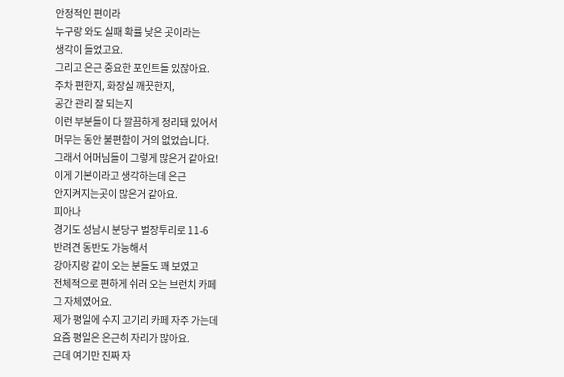안정적인 편이라
누구랑 와도 실패 확률 낮은 곳이라는
생각이 들었고요.
그리고 은근 중요한 포인트들 있잖아요.
주차 편한지, 화장실 깨끗한지,
공간 관리 잘 되는지
이런 부분들이 다 깔끔하게 정리돼 있어서
머무는 동안 불편함이 거의 없었습니다.
그래서 어머님들이 그렇게 많은거 같아요!
이게 기본이라고 생각하는데 은근
안지켜지는곳이 많은거 같아요.
피아나
경기도 성남시 분당구 벌장투리로 11-6
반려견 동반도 가능해서
강아지랑 같이 오는 분들도 꽤 보였고
전체적으로 편하게 쉬러 오는 브런치 카페
그 자체였어요.
제가 평일에 수지 고기리 카페 자주 가는데
요즘 평일은 은근히 자리가 많아요.
근데 여기만 진짜 자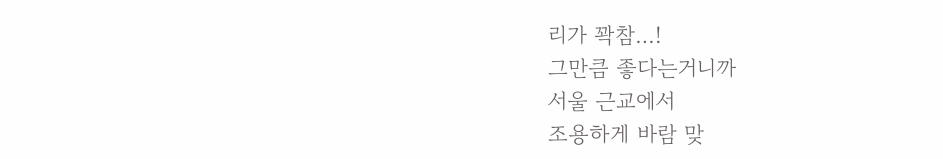리가 꽉참…!
그만큼 좋다는거니까
서울 근교에서
조용하게 바람 맞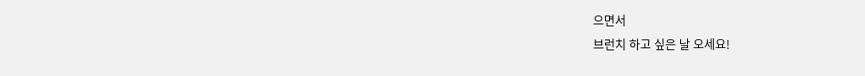으면서
브런치 하고 싶은 날 오세요!